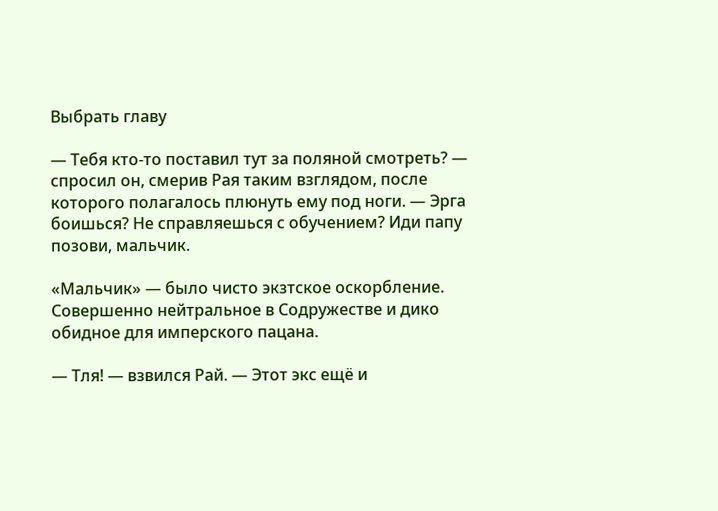Выбрать главу

— Тебя кто-то поставил тут за поляной смотреть? — спросил он, смерив Рая таким взглядом, после которого полагалось плюнуть ему под ноги. — Эрга боишься? Не справляешься с обучением? Иди папу позови, мальчик.

«Мальчик» — было чисто экзтское оскорбление. Совершенно нейтральное в Содружестве и дико обидное для имперского пацана.

— Тля! — взвился Рай. — Этот экс ещё и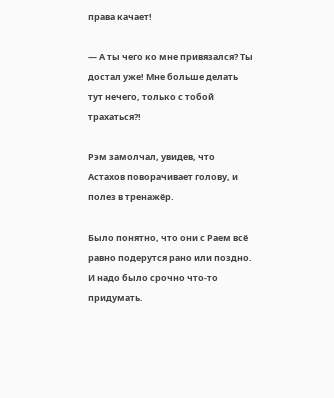права качает!

— А ты чего ко мне привязался? Ты достал уже! Мне больше делать тут нечего, только с тобой трахаться?!

Рэм замолчал, увидев, что Астахов поворачивает голову, и полез в тренажёр.

Было понятно, что они с Раем всё равно подерутся рано или поздно. И надо было срочно что-то придумать.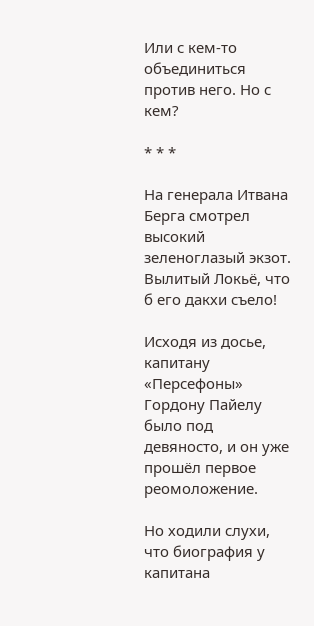Или с кем-то объединиться против него. Но с кем?

* * *

На генерала Итвана Берга смотрел высокий зеленоглазый экзот. Вылитый Локьё, что б его дакхи съело!

Исходя из досье, капитану «Персефоны» Гордону Пайелу было под девяносто, и он уже прошёл первое реомоложение.

Но ходили слухи, что биография у капитана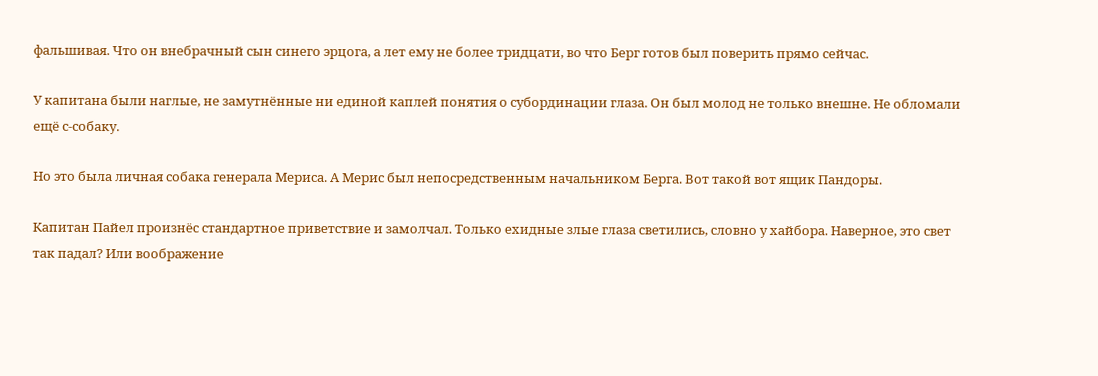фальшивая. Что он внебрачный сын синего эрцога, а лет ему не более тридцати, во что Берг готов был поверить прямо сейчас.

У капитана были наглые, не замутнённые ни единой каплей понятия о субординации глаза. Он был молод не только внешне. Не обломали ещё с-собаку.

Но это была личная собака генерала Мериса. А Мерис был непосредственным начальником Берга. Вот такой вот ящик Пандоры.

Капитан Пайел произнёс стандартное приветствие и замолчал. Только ехидные злые глаза светились, словно у хайбора. Наверное, это свет так падал? Или воображение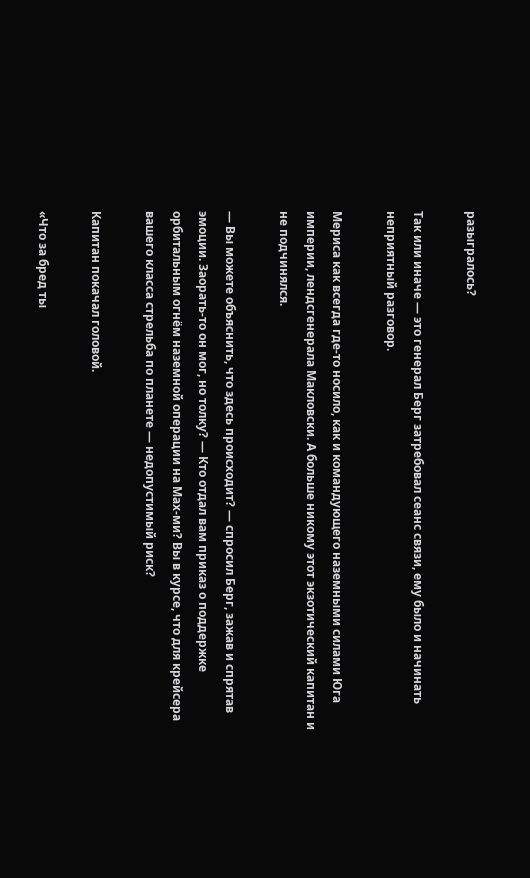разыгралось?

Так или иначе — это генерал Берг затребовал сеанс связи, ему было и начинать неприятный разговор.

Мериса как всегда где-то носило, как и командующего наземными силами Юга империи, лендсгенерала Макловски. А больше никому этот экзотический капитан и не подчинялся.

— Вы можете объяснить, что здесь происходит? — спросил Берг, зажав и спрятав эмоции. Заорать-то он мог, но толку? — Кто отдал вам приказ о поддержке орбитальным огнём наземной операции на Мах-ми? Вы в курсе, что для крейсера вашего класса стрельба по планете — недопустимый риск?

Капитан покачал головой.

«Что за бред ты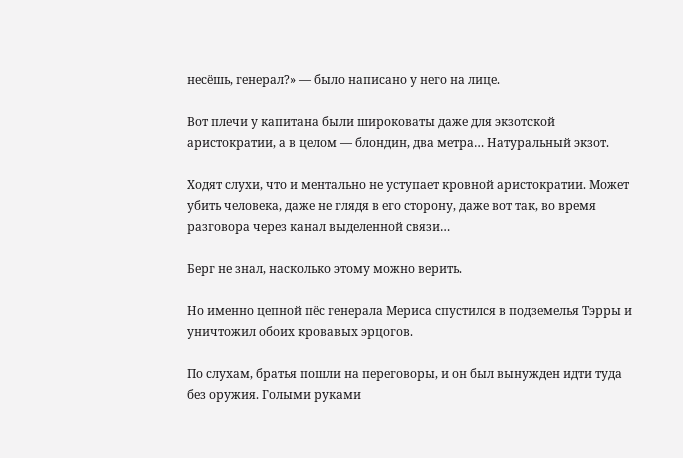несёшь, генерал?» — было написано у него на лице.

Вот плечи у капитана были широковаты даже для экзотской аристократии, а в целом — блондин, два метра… Натуральный экзот.

Ходят слухи, что и ментально не уступает кровной аристократии. Может убить человека, даже не глядя в его сторону, даже вот так, во время разговора через канал выделенной связи…

Берг не знал, насколько этому можно верить.

Но именно цепной пёс генерала Мериса спустился в подземелья Тэрры и уничтожил обоих кровавых эрцогов.

По слухам, братья пошли на переговоры, и он был вынужден идти туда без оружия. Голыми руками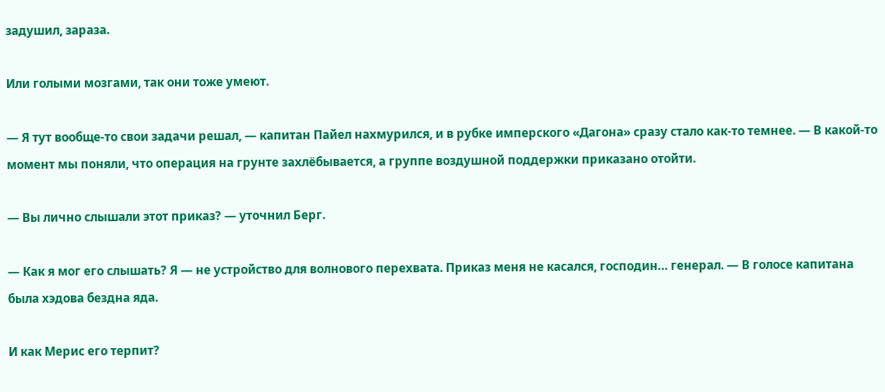задушил, зараза.

Или голыми мозгами, так они тоже умеют.

— Я тут вообще-то свои задачи решал, — капитан Пайел нахмурился, и в рубке имперского «Дагона» сразу стало как-то темнее. — В какой-то момент мы поняли, что операция на грунте захлёбывается, а группе воздушной поддержки приказано отойти.

— Вы лично слышали этот приказ? — уточнил Берг.

— Как я мог его слышать? Я — не устройство для волнового перехвата. Приказ меня не касался, господин… генерал. — В голосе капитана была хэдова бездна яда.

И как Мерис его терпит?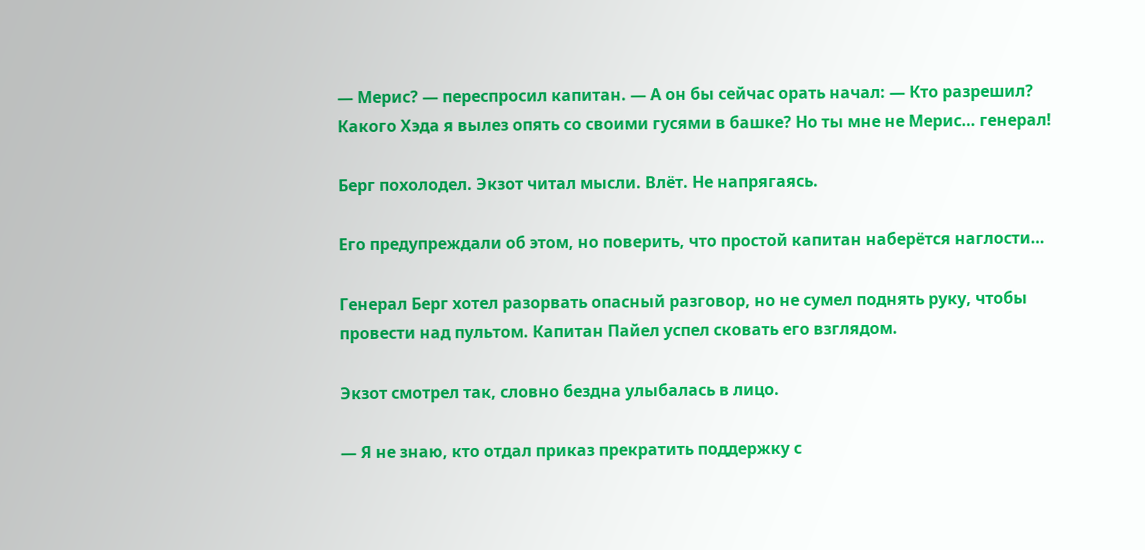— Мерис? — переспросил капитан. — А он бы сейчас орать начал: — Кто разрешил? Какого Хэда я вылез опять со своими гусями в башке? Но ты мне не Мерис… генерал!

Берг похолодел. Экзот читал мысли. Влёт. Не напрягаясь.

Его предупреждали об этом, но поверить, что простой капитан наберётся наглости…

Генерал Берг хотел разорвать опасный разговор, но не сумел поднять руку, чтобы провести над пультом. Капитан Пайел успел сковать его взглядом.

Экзот смотрел так, словно бездна улыбалась в лицо.

— Я не знаю, кто отдал приказ прекратить поддержку с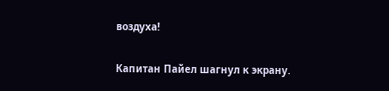воздуха!

Капитан Пайел шагнул к экрану.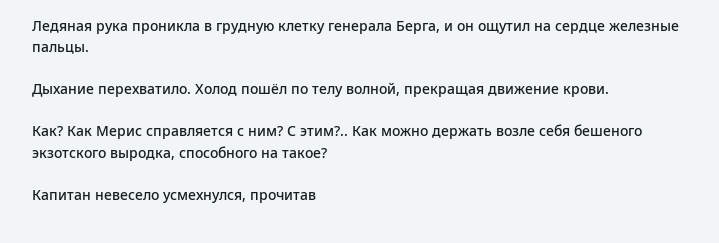Ледяная рука проникла в грудную клетку генерала Берга, и он ощутил на сердце железные пальцы.

Дыхание перехватило. Холод пошёл по телу волной, прекращая движение крови.

Как? Как Мерис справляется с ним? С этим?.. Как можно держать возле себя бешеного экзотского выродка, способного на такое?

Капитан невесело усмехнулся, прочитав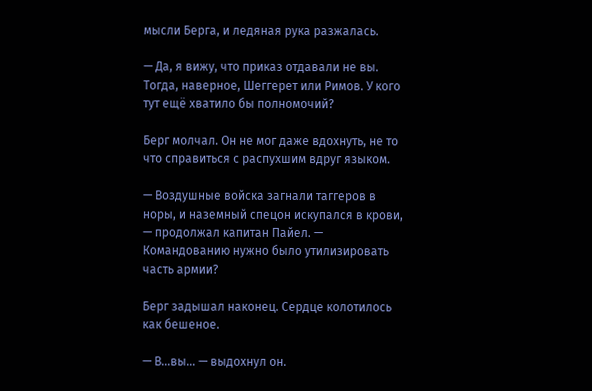мысли Берга, и ледяная рука разжалась.

— Да, я вижу, что приказ отдавали не вы. Тогда, наверное, Шеггерет или Римов. У кого тут ещё хватило бы полномочий?

Берг молчал. Он не мог даже вдохнуть, не то что справиться с распухшим вдруг языком.

— Воздушные войска загнали таггеров в норы, и наземный спецон искупался в крови, — продолжал капитан Пайел. — Командованию нужно было утилизировать часть армии?

Берг задышал наконец. Сердце колотилось как бешеное.

— В…вы… — выдохнул он.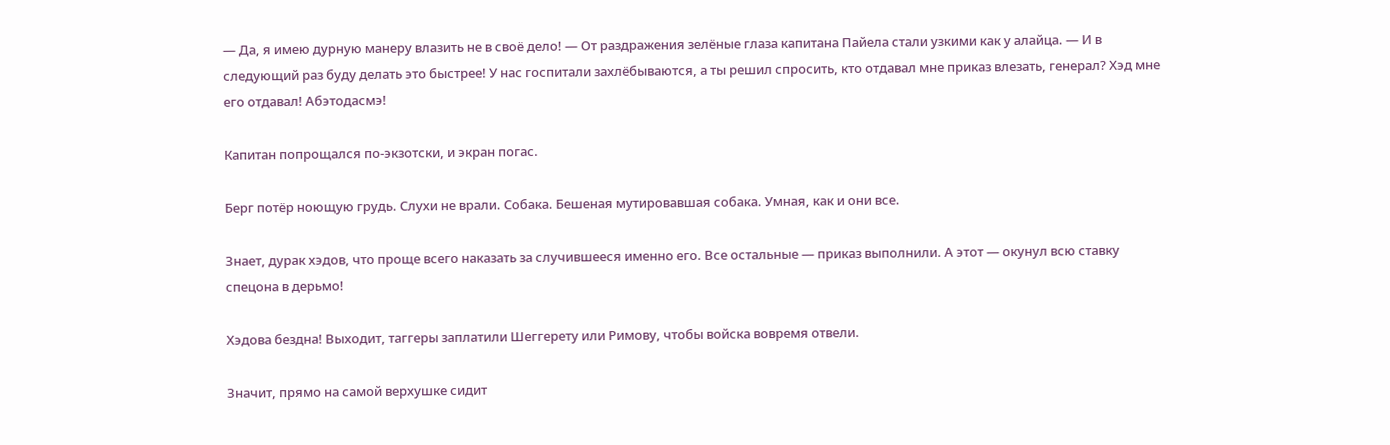— Да, я имею дурную манеру влазить не в своё дело! — От раздражения зелёные глаза капитана Пайела стали узкими как у алайца. — И в следующий раз буду делать это быстрее! У нас госпитали захлёбываются, а ты решил спросить, кто отдавал мне приказ влезать, генерал? Хэд мне его отдавал! Абэтодасмэ!

Капитан попрощался по-экзотски, и экран погас.

Берг потёр ноющую грудь. Слухи не врали. Собака. Бешеная мутировавшая собака. Умная, как и они все.

Знает, дурак хэдов, что проще всего наказать за случившееся именно его. Все остальные — приказ выполнили. А этот — окунул всю ставку спецона в дерьмо!

Хэдова бездна! Выходит, таггеры заплатили Шеггерету или Римову, чтобы войска вовремя отвели.

Значит, прямо на самой верхушке сидит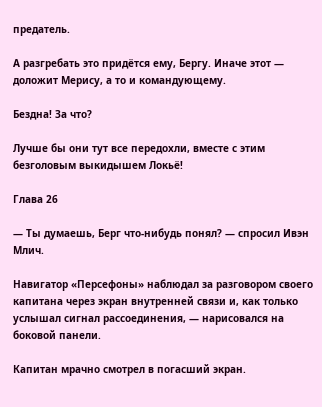предатель.

А разгребать это придётся ему, Бергу. Иначе этот — доложит Мерису, а то и командующему.

Бездна! За что?

Лучше бы они тут все передохли, вместе с этим безголовым выкидышем Локьё!

Глава 26

— Ты думаешь, Берг что-нибудь понял? — спросил Ивэн Млич.

Навигатор «Персефоны» наблюдал за разговором своего капитана через экран внутренней связи и, как только услышал сигнал рассоединения, — нарисовался на боковой панели.

Капитан мрачно смотрел в погасший экран.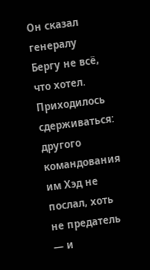Он сказал генералу Бергу не всё, что хотел. Приходилось сдерживаться: другого командования им Хэд не послал, хоть не предатель — и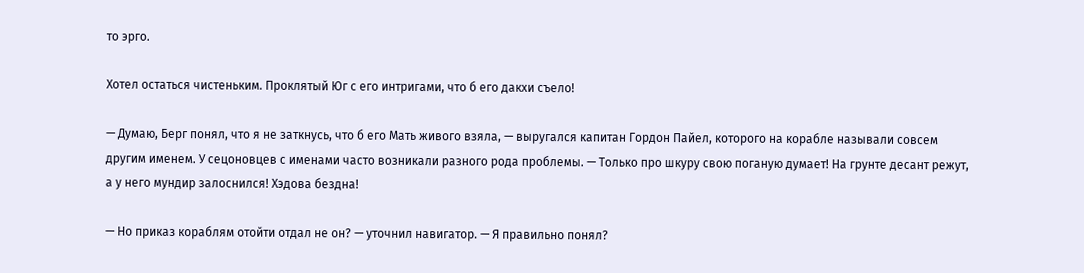то эрго.

Хотел остаться чистеньким. Проклятый Юг с его интригами, что б его дакхи съело!

— Думаю, Берг понял, что я не заткнусь, что б его Мать живого взяла, — выругался капитан Гордон Пайел, которого на корабле называли совсем другим именем. У сецоновцев с именами часто возникали разного рода проблемы. — Только про шкуру свою поганую думает! На грунте десант режут, а у него мундир залоснился! Хэдова бездна!

— Но приказ кораблям отойти отдал не он? — уточнил навигатор. — Я правильно понял?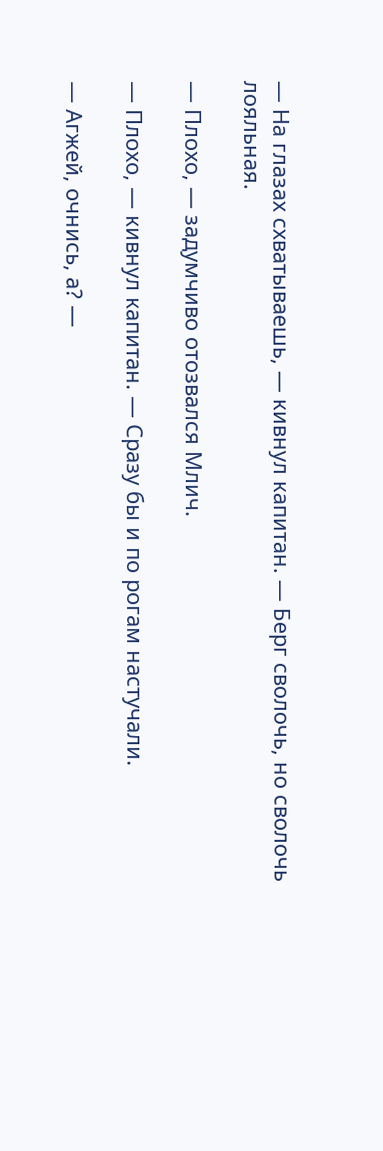— На глазах схватываешь, — кивнул капитан. — Берг сволочь, но сволочь лояльная.

— Плохо, — задумчиво отозвался Млич.

— Плохо, — кивнул капитан. — Сразу бы и по рогам настучали.

— Агжей, очнись, а? —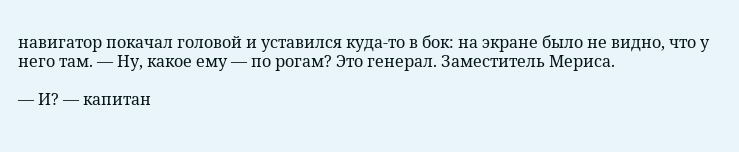навигатор покачал головой и уставился куда-то в бок: на экране было не видно, что у него там. — Ну, какое ему — по рогам? Это генерал. Заместитель Мериса.

— И? — капитан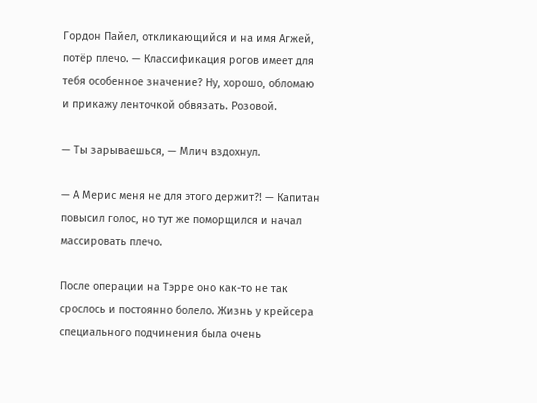Гордон Пайел, откликающийся и на имя Агжей, потёр плечо. — Классификация рогов имеет для тебя особенное значение? Ну, хорошо, обломаю и прикажу ленточкой обвязать. Розовой.

— Ты зарываешься, — Млич вздохнул.

— А Мерис меня не для этого держит?! — Капитан повысил голос, но тут же поморщился и начал массировать плечо.

После операции на Тэрре оно как-то не так срослось и постоянно болело. Жизнь у крейсера специального подчинения была очень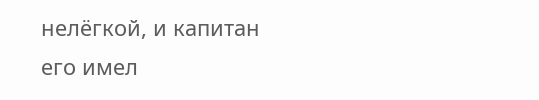нелёгкой, и капитан его имел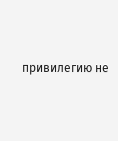привилегию не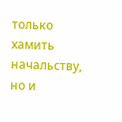только хамить начальству, но и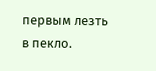первым лезть в пекло.